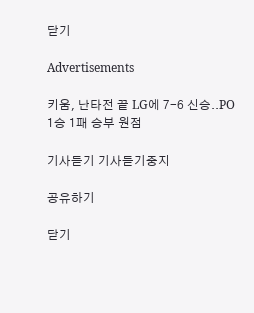닫기

Advertisements

키움, 난타전 끝 LG에 7-6 신승..PO 1승 1패 승부 원점

기사듣기 기사듣기중지

공유하기

닫기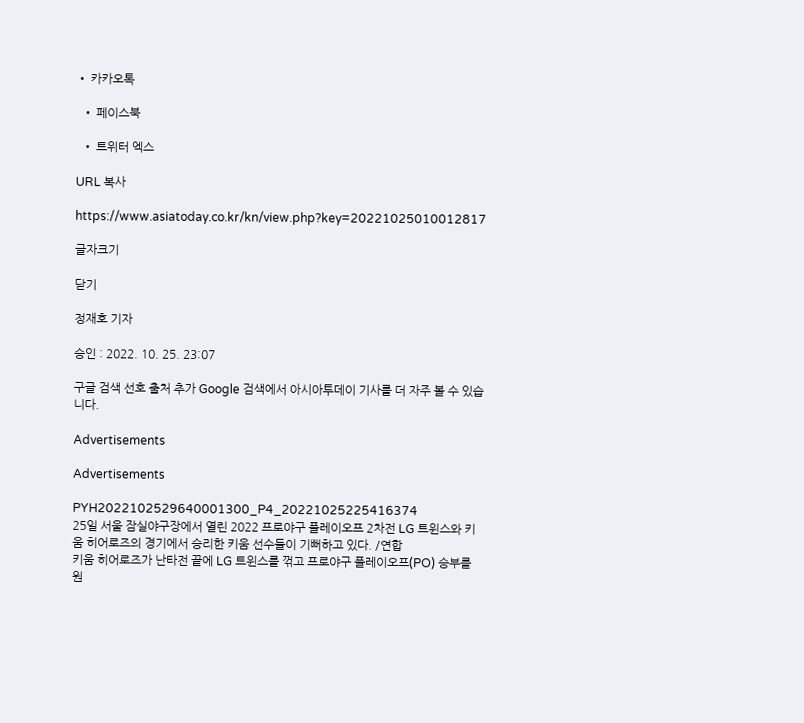• 카카오톡

  • 페이스북

  • 트위터 엑스

URL 복사

https://www.asiatoday.co.kr/kn/view.php?key=20221025010012817

글자크기

닫기

정재호 기자

승인 : 2022. 10. 25. 23:07

구글 검색 선호 출처 추가 Google 검색에서 아시아투데이 기사를 더 자주 볼 수 있습니다.

Advertisements

Advertisements

PYH2022102529640001300_P4_20221025225416374
25일 서울 잠실야구장에서 열린 2022 프로야구 플레이오프 2차전 LG 트윈스와 키움 히어로즈의 경기에서 승리한 키움 선수들이 기뻐하고 있다. /연합
키움 히어로즈가 난타전 끝에 LG 트윈스를 꺾고 프로야구 플레이오프(PO) 승부를 원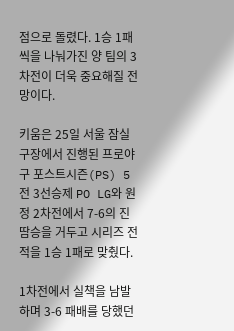점으로 돌렸다. 1승 1패씩을 나눠가진 양 팀의 3차전이 더욱 중요해질 전망이다.

키움은 25일 서울 잠실구장에서 진행된 프로야구 포스트시즌(PS) 5전 3선승제 PO LG와 원정 2차전에서 7-6의 진땀승을 거두고 시리즈 전적을 1승 1패로 맞췄다.

1차전에서 실책을 남발하며 3-6 패배를 당했던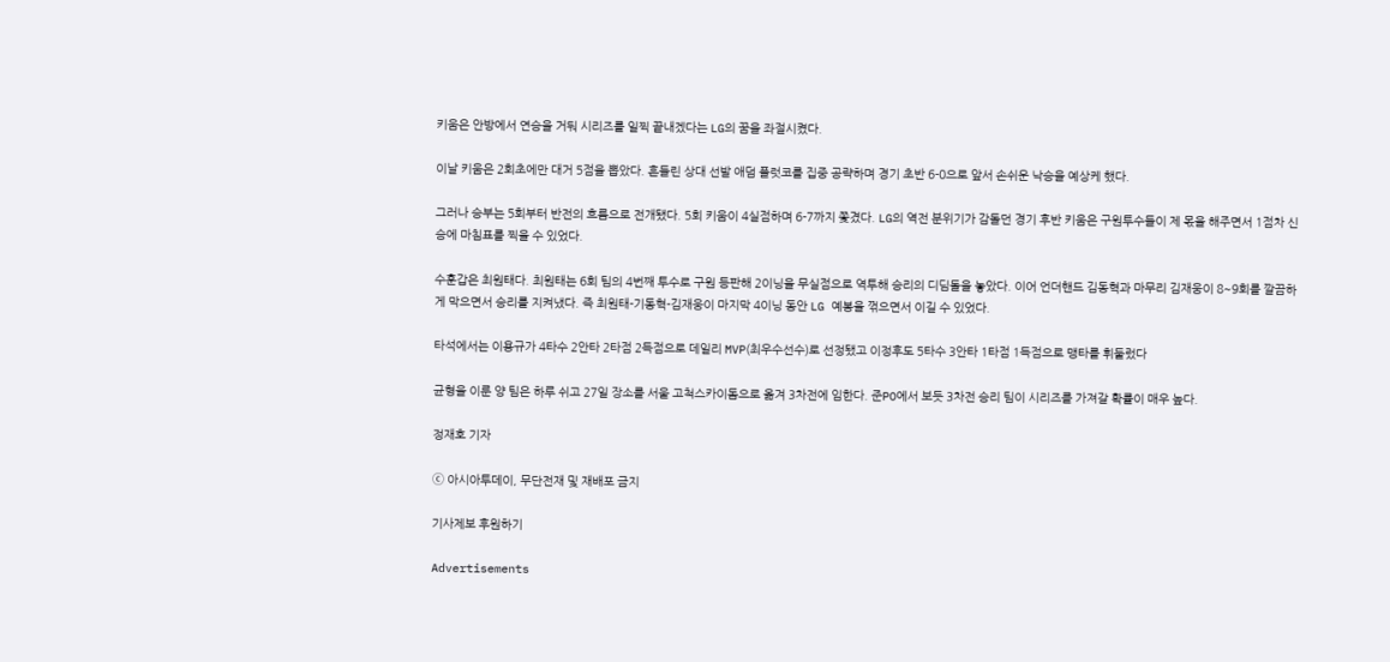키움은 안방에서 연승을 거둬 시리즈를 일찍 끝내겠다는 LG의 꿈을 좌절시켰다.

이날 키움은 2회초에만 대거 5점을 뽑았다. 흔들린 상대 선발 애덤 플럿코를 집중 공략하며 경기 초반 6-0으로 앞서 손쉬운 낙승을 예상케 했다.

그러나 승부는 5회부터 반전의 흐름으로 전개됐다. 5회 키움이 4실점하며 6-7까지 쫓겼다. LG의 역전 분위기가 감돌던 경기 후반 키움은 구원투수들이 제 몫을 해주면서 1점차 신승에 마침표를 찍을 수 있었다.

수훈갑은 최원태다. 최원태는 6회 팀의 4번째 투수로 구원 등판해 2이닝을 무실점으로 역투해 승리의 디딤돌을 놓았다. 이어 언더핸드 김동혁과 마무리 김재웅이 8~9회를 깔끔하게 막으면서 승리를 지켜냈다. 즉 최원태-기동혁-김재웅이 마지막 4이닝 동안 LG 예봉을 꺾으면서 이길 수 있었다.

타석에서는 이용규가 4타수 2안타 2타점 2득점으로 데일리 MVP(최우수선수)로 선정됐고 이정후도 5타수 3안타 1타점 1득점으로 맹타를 휘둘렀다

균형을 이룬 양 팀은 하루 쉬고 27일 장소를 서울 고척스카이돔으로 옮겨 3차전에 임한다. 준PO에서 보듯 3차전 승리 팀이 시리즈를 가져갈 확률이 매우 높다.

정재호 기자

ⓒ 아시아투데이, 무단전재 및 재배포 금지

기사제보 후원하기

Advertisements